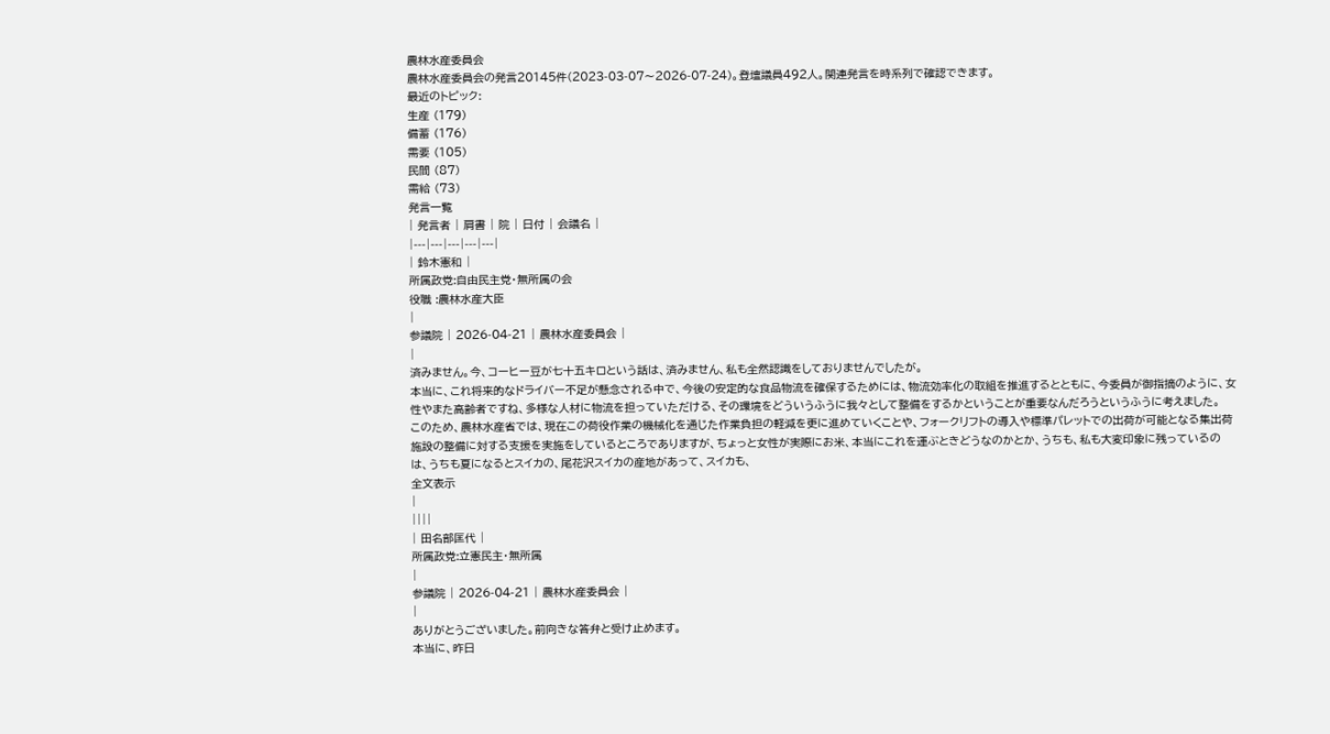農林水産委員会
農林水産委員会の発言20145件(2023-03-07〜2026-07-24)。登壇議員492人。関連発言を時系列で確認できます。
最近のトピック:
生産 (179)
備蓄 (176)
需要 (105)
民間 (87)
需給 (73)
発言一覧
| 発言者 | 肩書 | 院 | 日付 | 会議名 |
|---|---|---|---|---|
| 鈴木憲和 |
所属政党:自由民主党・無所属の会
役職 :農林水産大臣
|
参議院 | 2026-04-21 | 農林水産委員会 |
|
済みません。今、コーヒー豆が七十五キロという話は、済みません、私も全然認識をしておりませんでしたが。
本当に、これ将来的なドライバー不足が懸念される中で、今後の安定的な食品物流を確保するためには、物流効率化の取組を推進するとともに、今委員が御指摘のように、女性やまた高齢者ですね、多様な人材に物流を担っていただける、その環境をどういうふうに我々として整備をするかということが重要なんだろうというふうに考えました。
このため、農林水産省では、現在この荷役作業の機械化を通じた作業負担の軽減を更に進めていくことや、フォークリフトの導入や標準パレットでの出荷が可能となる集出荷施設の整備に対する支援を実施をしているところでありますが、ちょっと女性が実際にお米、本当にこれを運ぶときどうなのかとか、うちも、私も大変印象に残っているのは、うちも夏になるとスイカの、尾花沢スイカの産地があって、スイカも、
全文表示
|
||||
| 田名部匡代 |
所属政党:立憲民主・無所属
|
参議院 | 2026-04-21 | 農林水産委員会 |
|
ありがとうございました。前向きな答弁と受け止めます。
本当に、昨日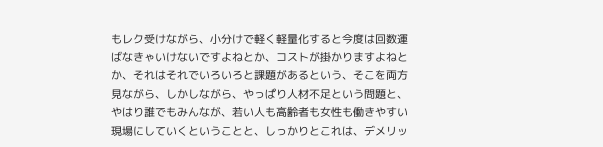もレク受けながら、小分けで軽く軽量化すると今度は回数運ばなきゃいけないですよねとか、コストが掛かりますよねとか、それはそれでいろいろと課題があるという、そこを両方見ながら、しかしながら、やっぱり人材不足という問題と、やはり誰でもみんなが、若い人も高齢者も女性も働きやすい現場にしていくということと、しっかりとこれは、デメリッ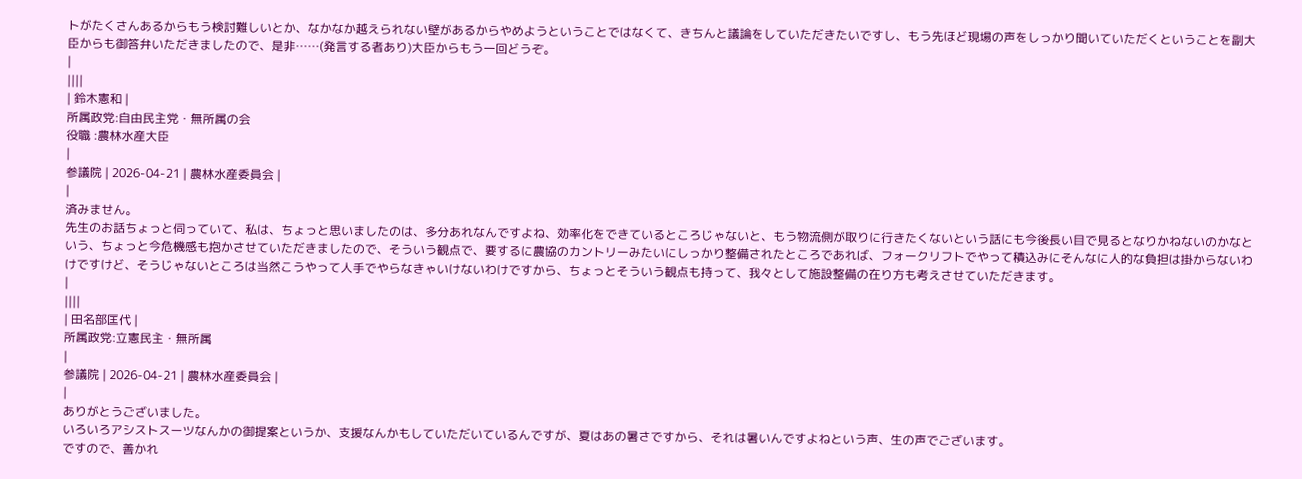トがたくさんあるからもう検討難しいとか、なかなか越えられない壁があるからやめようということではなくて、きちんと議論をしていただきたいですし、もう先ほど現場の声をしっかり聞いていただくということを副大臣からも御答弁いただきましたので、是非……(発言する者あり)大臣からもう一回どうぞ。
|
||||
| 鈴木憲和 |
所属政党:自由民主党・無所属の会
役職 :農林水産大臣
|
参議院 | 2026-04-21 | 農林水産委員会 |
|
済みません。
先生のお話ちょっと伺っていて、私は、ちょっと思いましたのは、多分あれなんですよね、効率化をできているところじゃないと、もう物流側が取りに行きたくないという話にも今後長い目で見るとなりかねないのかなという、ちょっと今危機感も抱かさせていただきましたので、そういう観点で、要するに農協のカントリーみたいにしっかり整備されたところであれば、フォークリフトでやって積込みにそんなに人的な負担は掛からないわけですけど、そうじゃないところは当然こうやって人手でやらなきゃいけないわけですから、ちょっとそういう観点も持って、我々として施設整備の在り方も考えさせていただきます。
|
||||
| 田名部匡代 |
所属政党:立憲民主・無所属
|
参議院 | 2026-04-21 | 農林水産委員会 |
|
ありがとうございました。
いろいろアシストスーツなんかの御提案というか、支援なんかもしていただいているんですが、夏はあの暑さですから、それは暑いんですよねという声、生の声でございます。
ですので、善かれ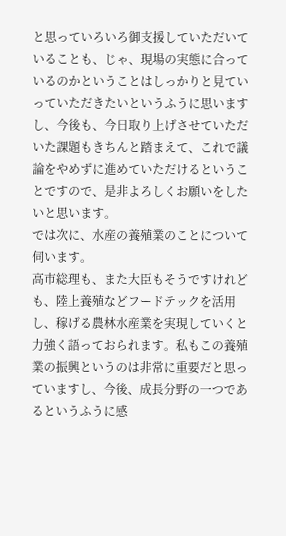と思っていろいろ御支援していただいていることも、じゃ、現場の実態に合っているのかということはしっかりと見ていっていただきたいというふうに思いますし、今後も、今日取り上げさせていただいた課題もきちんと踏まえて、これで議論をやめずに進めていただけるということですので、是非よろしくお願いをしたいと思います。
では次に、水産の養殖業のことについて伺います。
高市総理も、また大臣もそうですけれども、陸上養殖などフードテックを活用し、稼げる農林水産業を実現していくと力強く語っておられます。私もこの養殖業の振興というのは非常に重要だと思っていますし、今後、成長分野の一つであるというふうに感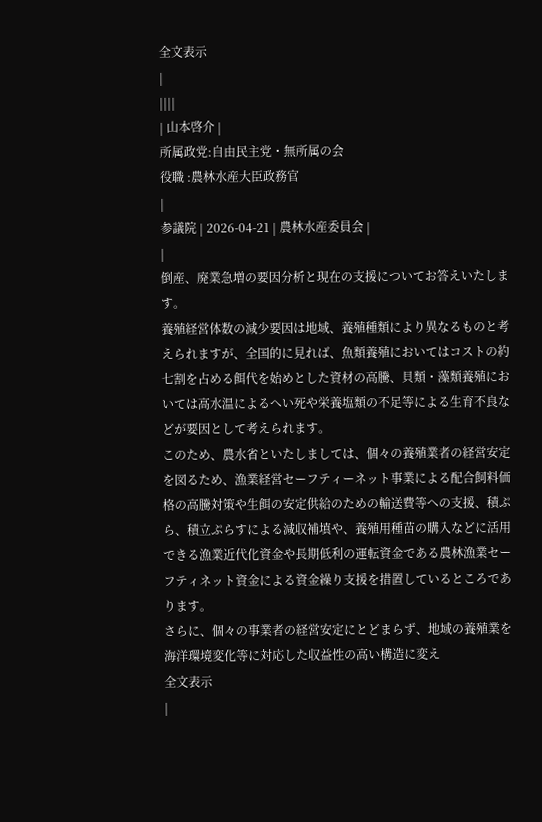全文表示
|
||||
| 山本啓介 |
所属政党:自由民主党・無所属の会
役職 :農林水産大臣政務官
|
参議院 | 2026-04-21 | 農林水産委員会 |
|
倒産、廃業急増の要因分析と現在の支援についてお答えいたします。
養殖経営体数の減少要因は地域、養殖種類により異なるものと考えられますが、全国的に見れば、魚類養殖においてはコストの約七割を占める餌代を始めとした資材の高騰、貝類・藻類養殖においては高水温によるへい死や栄養塩類の不足等による生育不良などが要因として考えられます。
このため、農水省といたしましては、個々の養殖業者の経営安定を図るため、漁業経営セーフティーネット事業による配合飼料価格の高騰対策や生餌の安定供給のための輸送費等への支援、積ぷら、積立ぷらすによる減収補填や、養殖用種苗の購入などに活用できる漁業近代化資金や長期低利の運転資金である農林漁業セーフティネット資金による資金繰り支援を措置しているところであります。
さらに、個々の事業者の経営安定にとどまらず、地域の養殖業を海洋環境変化等に対応した収益性の高い構造に変え
全文表示
|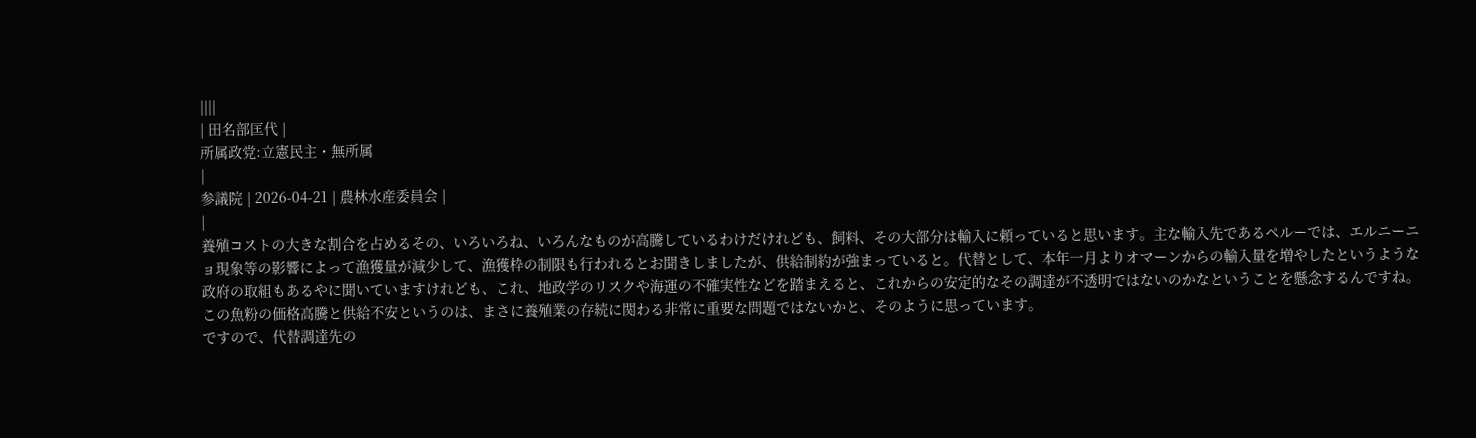||||
| 田名部匡代 |
所属政党:立憲民主・無所属
|
参議院 | 2026-04-21 | 農林水産委員会 |
|
養殖コストの大きな割合を占めるその、いろいろね、いろんなものが高騰しているわけだけれども、飼料、その大部分は輸入に頼っていると思います。主な輸入先であるペルーでは、エルニーニョ現象等の影響によって漁獲量が減少して、漁獲枠の制限も行われるとお聞きしましたが、供給制約が強まっていると。代替として、本年一月よりオマーンからの輸入量を増やしたというような政府の取組もあるやに聞いていますけれども、これ、地政学のリスクや海運の不確実性などを踏まえると、これからの安定的なその調達が不透明ではないのかなということを懸念するんですね。この魚粉の価格高騰と供給不安というのは、まさに養殖業の存続に関わる非常に重要な問題ではないかと、そのように思っています。
ですので、代替調達先の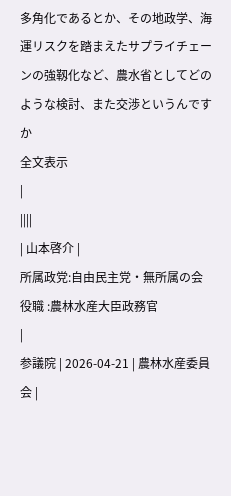多角化であるとか、その地政学、海運リスクを踏まえたサプライチェーンの強靱化など、農水省としてどのような検討、また交渉というんですか
全文表示
|
||||
| 山本啓介 |
所属政党:自由民主党・無所属の会
役職 :農林水産大臣政務官
|
参議院 | 2026-04-21 | 農林水産委員会 |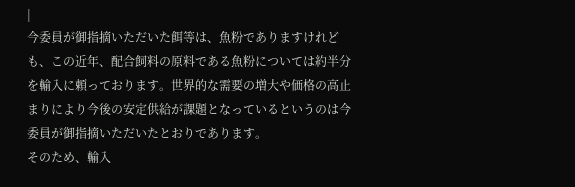|
今委員が御指摘いただいた餌等は、魚粉でありますけれども、この近年、配合飼料の原料である魚粉については約半分を輸入に頼っております。世界的な需要の増大や価格の高止まりにより今後の安定供給が課題となっているというのは今委員が御指摘いただいたとおりであります。
そのため、輸入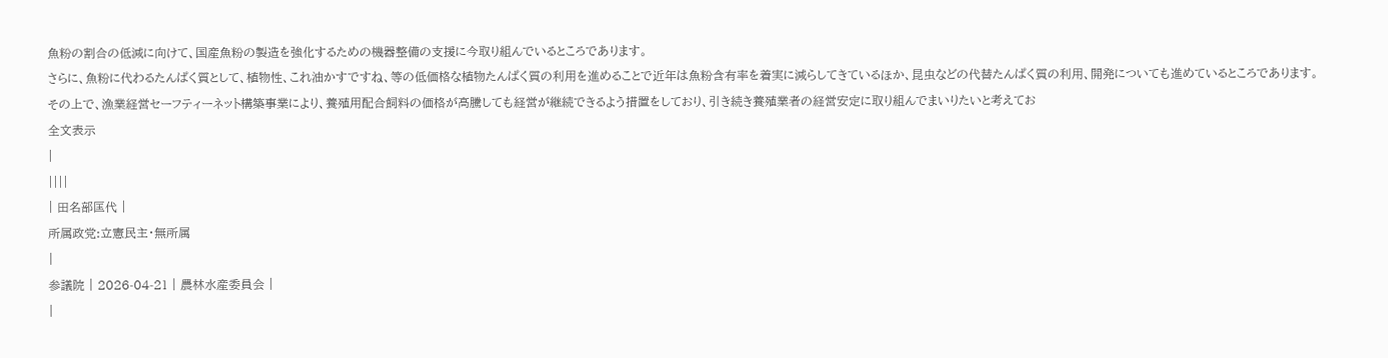魚粉の割合の低減に向けて、国産魚粉の製造を強化するための機器整備の支援に今取り組んでいるところであります。
さらに、魚粉に代わるたんぱく質として、植物性、これ油かすですね、等の低価格な植物たんぱく質の利用を進めることで近年は魚粉含有率を着実に減らしてきているほか、昆虫などの代替たんぱく質の利用、開発についても進めているところであります。
その上で、漁業経営セーフティーネット構築事業により、養殖用配合飼料の価格が高騰しても経営が継続できるよう措置をしており、引き続き養殖業者の経営安定に取り組んでまいりたいと考えてお
全文表示
|
||||
| 田名部匡代 |
所属政党:立憲民主・無所属
|
参議院 | 2026-04-21 | 農林水産委員会 |
|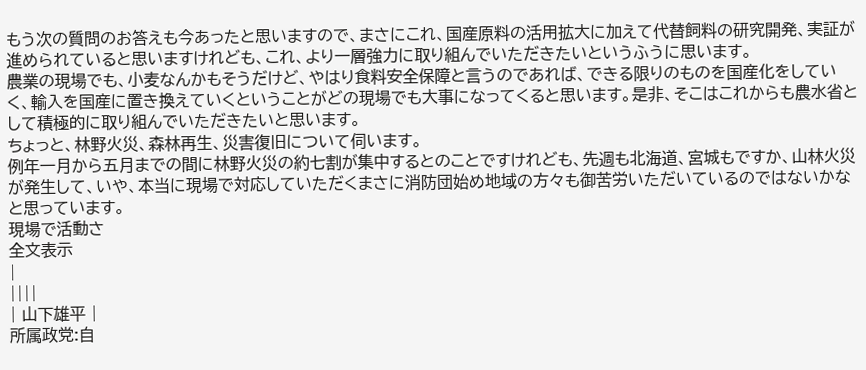もう次の質問のお答えも今あったと思いますので、まさにこれ、国産原料の活用拡大に加えて代替飼料の研究開発、実証が進められていると思いますけれども、これ、より一層強力に取り組んでいただきたいというふうに思います。
農業の現場でも、小麦なんかもそうだけど、やはり食料安全保障と言うのであれば、できる限りのものを国産化をしていく、輸入を国産に置き換えていくということがどの現場でも大事になってくると思います。是非、そこはこれからも農水省として積極的に取り組んでいただきたいと思います。
ちょっと、林野火災、森林再生、災害復旧について伺います。
例年一月から五月までの間に林野火災の約七割が集中するとのことですけれども、先週も北海道、宮城もですか、山林火災が発生して、いや、本当に現場で対応していただくまさに消防団始め地域の方々も御苦労いただいているのではないかなと思っています。
現場で活動さ
全文表示
|
||||
| 山下雄平 |
所属政党:自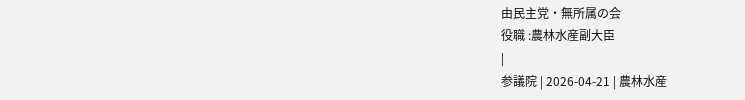由民主党・無所属の会
役職 :農林水産副大臣
|
参議院 | 2026-04-21 | 農林水産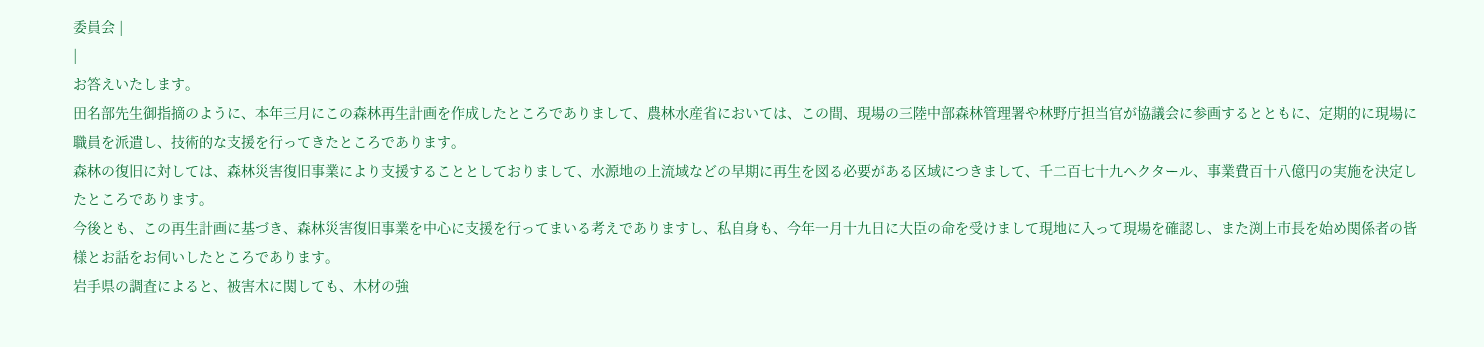委員会 |
|
お答えいたします。
田名部先生御指摘のように、本年三月にこの森林再生計画を作成したところでありまして、農林水産省においては、この間、現場の三陸中部森林管理署や林野庁担当官が協議会に参画するとともに、定期的に現場に職員を派遣し、技術的な支援を行ってきたところであります。
森林の復旧に対しては、森林災害復旧事業により支援することとしておりまして、水源地の上流域などの早期に再生を図る必要がある区域につきまして、千二百七十九ヘクタール、事業費百十八億円の実施を決定したところであります。
今後とも、この再生計画に基づき、森林災害復旧事業を中心に支援を行ってまいる考えでありますし、私自身も、今年一月十九日に大臣の命を受けまして現地に入って現場を確認し、また渕上市長を始め関係者の皆様とお話をお伺いしたところであります。
岩手県の調査によると、被害木に関しても、木材の強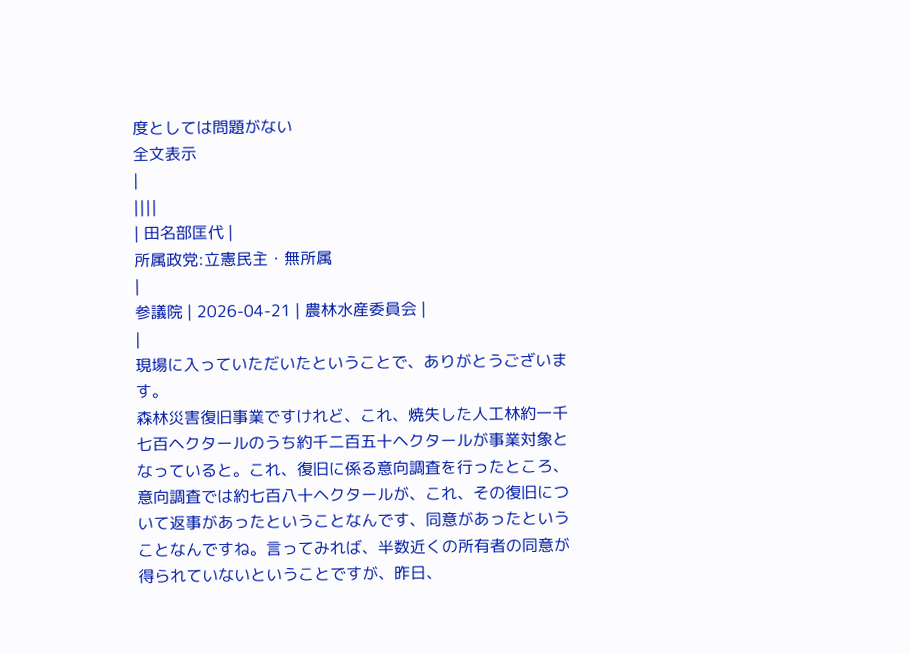度としては問題がない
全文表示
|
||||
| 田名部匡代 |
所属政党:立憲民主・無所属
|
参議院 | 2026-04-21 | 農林水産委員会 |
|
現場に入っていただいたということで、ありがとうございます。
森林災害復旧事業ですけれど、これ、焼失した人工林約一千七百ヘクタールのうち約千二百五十ヘクタールが事業対象となっていると。これ、復旧に係る意向調査を行ったところ、意向調査では約七百八十ヘクタールが、これ、その復旧について返事があったということなんです、同意があったということなんですね。言ってみれば、半数近くの所有者の同意が得られていないということですが、昨日、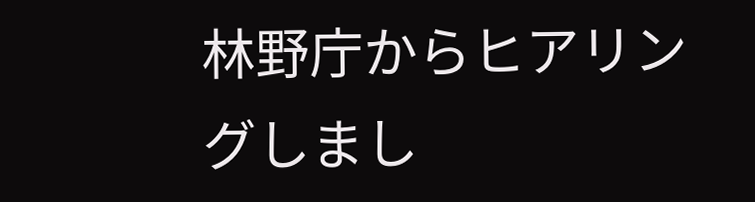林野庁からヒアリングしまし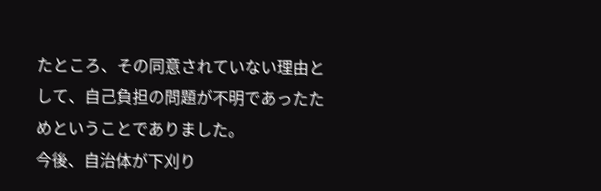たところ、その同意されていない理由として、自己負担の問題が不明であったためということでありました。
今後、自治体が下刈り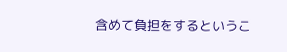含めて負担をするというこ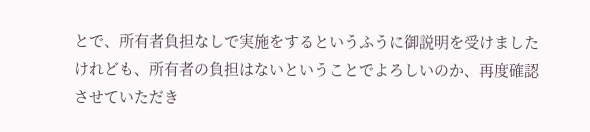とで、所有者負担なしで実施をするというふうに御説明を受けましたけれども、所有者の負担はないということでよろしいのか、再度確認させていただき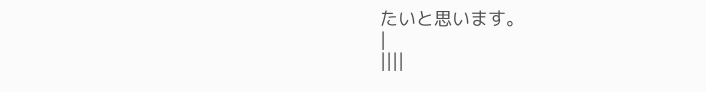たいと思います。
|
||||